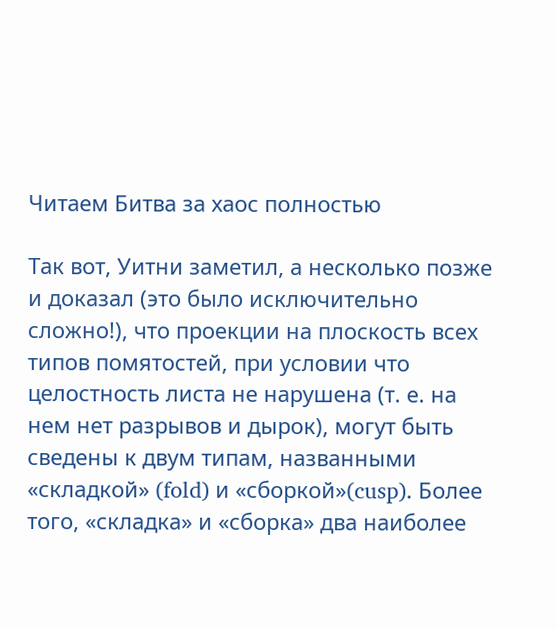Читаем Битва за хаос полностью

Так вот, Уитни заметил, а несколько позже и доказал (это было исключительно сложно!), что проекции на плоскость всех типов помятостей, при условии что целостность листа не нарушена (т. е. на нем нет разрывов и дырок), могут быть сведены к двум типам, названными «складкой» (fold) и «сборкой»(cusp). Более того, «складка» и «сборка» два наиболее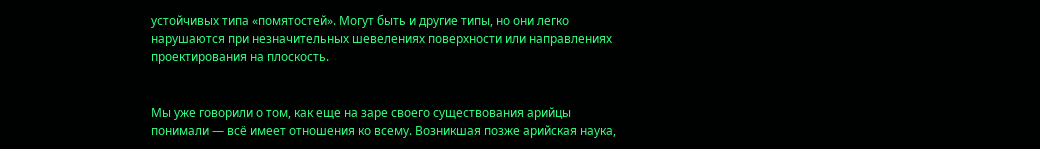устойчивых типа «помятостей». Могут быть и другие типы, но они легко нарушаются при незначительных шевелениях поверхности или направлениях проектирования на плоскость.


Мы уже говорили о том, как еще на заре своего существования арийцы понимали — всё имеет отношения ко всему. Возникшая позже арийская наука,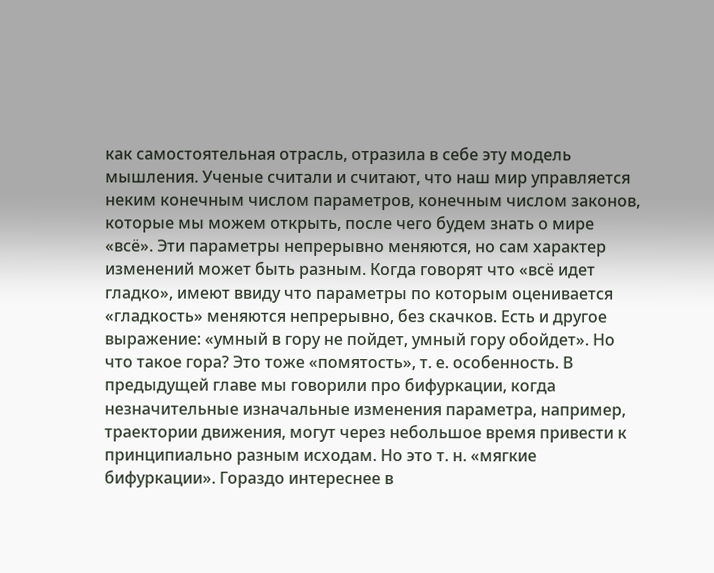как самостоятельная отрасль, отразила в себе эту модель мышления. Ученые считали и считают, что наш мир управляется неким конечным числом параметров, конечным числом законов, которые мы можем открыть, после чего будем знать о мире «всё». Эти параметры непрерывно меняются, но сам характер изменений может быть разным. Когда говорят что «всё идет гладко», имеют ввиду что параметры по которым оценивается «гладкость» меняются непрерывно, без скачков. Есть и другое выражение: «умный в гору не пойдет, умный гору обойдет». Но что такое гора? Это тоже «помятость», т. е. особенность. В предыдущей главе мы говорили про бифуркации, когда незначительные изначальные изменения параметра, например, траектории движения, могут через небольшое время привести к принципиально разным исходам. Но это т. н. «мягкие бифуркации». Гораздо интереснее в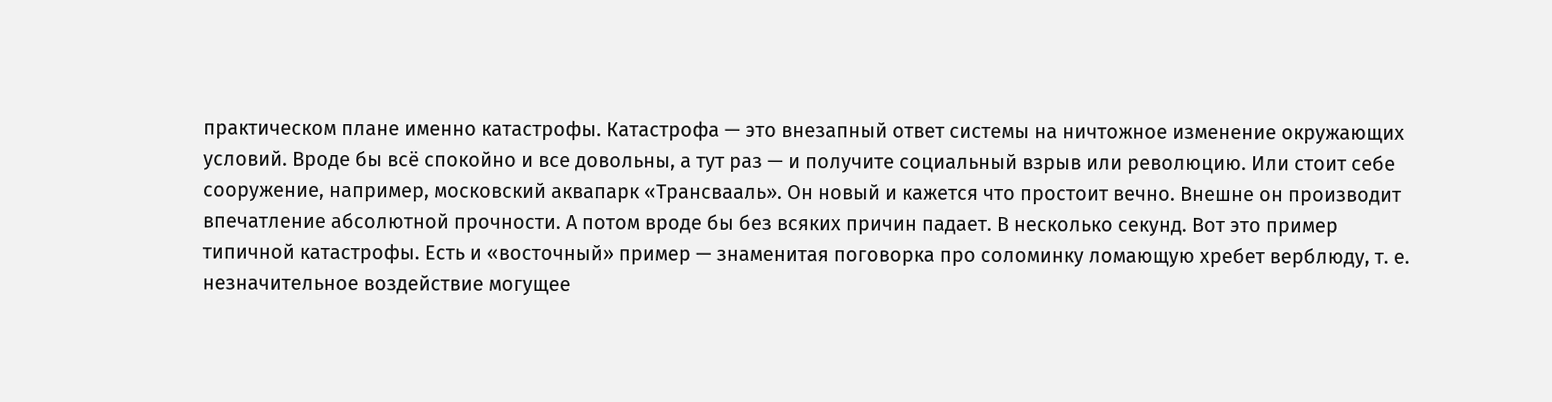практическом плане именно катастрофы. Катастрофа — это внезапный ответ системы на ничтожное изменение окружающих условий. Вроде бы всё спокойно и все довольны, а тут раз — и получите социальный взрыв или революцию. Или стоит себе сооружение, например, московский аквапарк «Трансвааль». Он новый и кажется что простоит вечно. Внешне он производит впечатление абсолютной прочности. А потом вроде бы без всяких причин падает. В несколько секунд. Вот это пример типичной катастрофы. Есть и «восточный» пример — знаменитая поговорка про соломинку ломающую хребет верблюду, т. е. незначительное воздействие могущее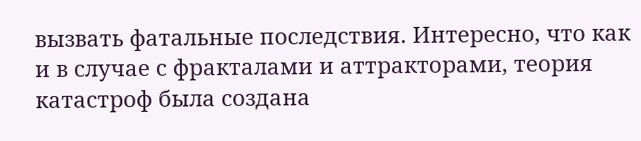вызвать фатальные последствия. Интересно, что как и в случае с фракталами и аттракторами, теория катастроф была создана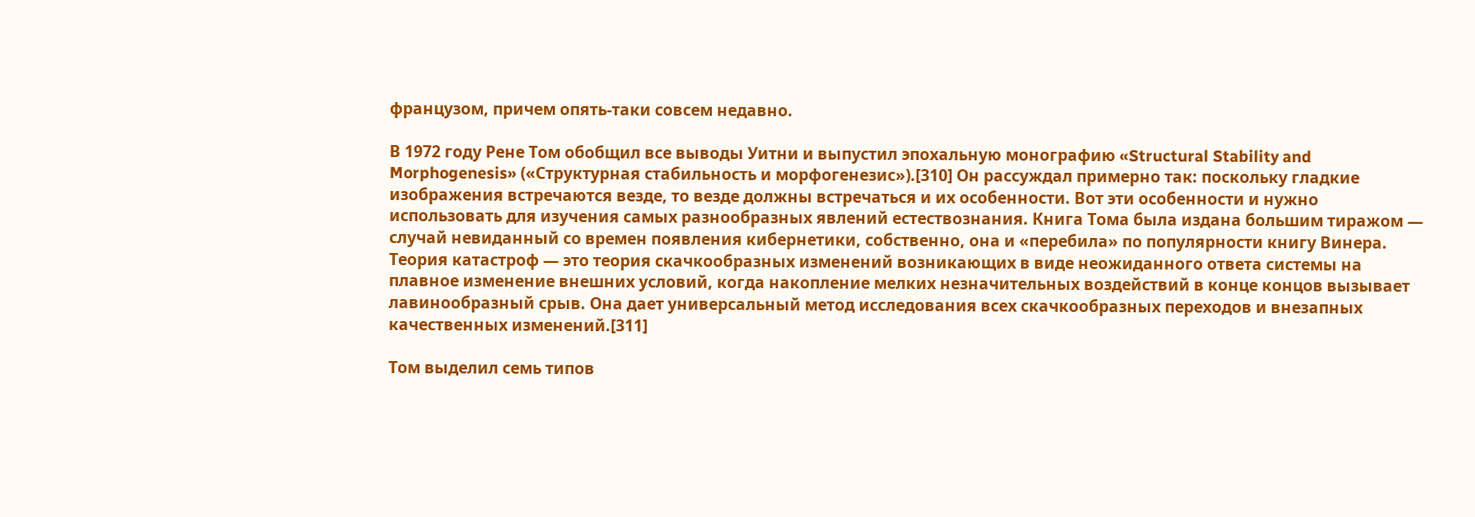французом, причем опять-таки совсем недавно.

В 1972 году Рене Том обобщил все выводы Уитни и выпустил эпохальную монографию «Structural Stability and Morphogenesis» («Структурная стабильность и морфогенезис»).[310] Он рассуждал примерно так: поскольку гладкие изображения встречаются везде, то везде должны встречаться и их особенности. Вот эти особенности и нужно использовать для изучения самых разнообразных явлений естествознания. Книга Тома была издана большим тиражом — случай невиданный со времен появления кибернетики, собственно, она и «перебила» по популярности книгу Винера. Теория катастроф — это теория скачкообразных изменений возникающих в виде неожиданного ответа системы на плавное изменение внешних условий, когда накопление мелких незначительных воздействий в конце концов вызывает лавинообразный срыв. Она дает универсальный метод исследования всех скачкообразных переходов и внезапных качественных изменений.[311]

Том выделил семь типов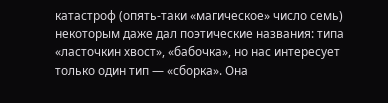катастроф (опять-таки «магическое» число семь) некоторым даже дал поэтические названия: типа «ласточкин хвост», «бабочка», но нас интересует только один тип — «сборка». Она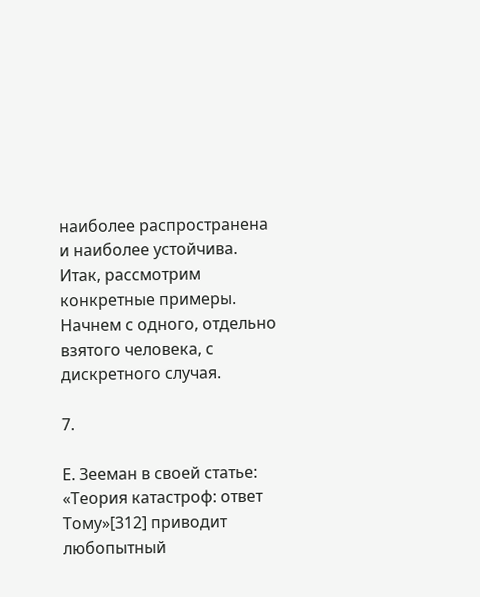наиболее распространена и наиболее устойчива. Итак, рассмотрим конкретные примеры. Начнем с одного, отдельно взятого человека, с дискретного случая.

7.

Е. Зееман в своей статье: «Теория катастроф: ответ Тому»[312] приводит любопытный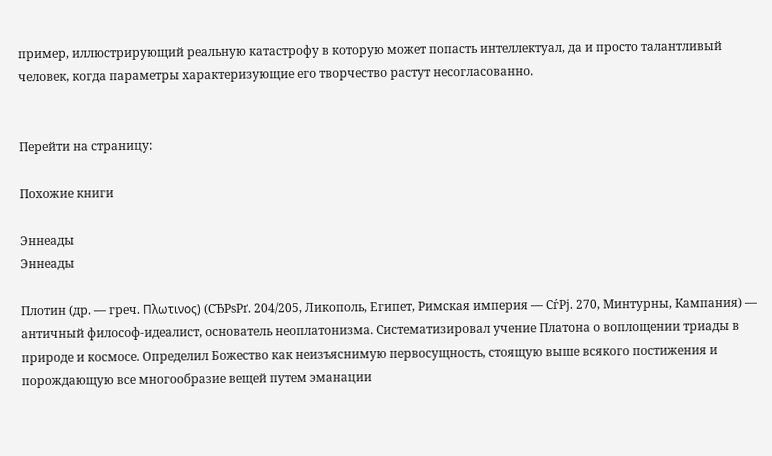пример, иллюстрирующий реальную катастрофу в которую может попасть интеллектуал, да и просто талантливый человек, когда параметры характеризующие его творчество растут несогласованно.


Перейти на страницу:

Похожие книги

Эннеады
Эннеады

Плотин (др. — греч. Πλωτινος) (СЂРѕРґ. 204/205, Ликополь, Египет, Римская империя — СѓРј. 270, Минтурны, Кампания) — античный философ-идеалист, основатель неоплатонизма. Систематизировал учение Платона о воплощении триады в природе и космосе. Определил Божество как неизъяснимую первосущность, стоящую выше всякого постижения и порождающую все многообразие вещей путем эманации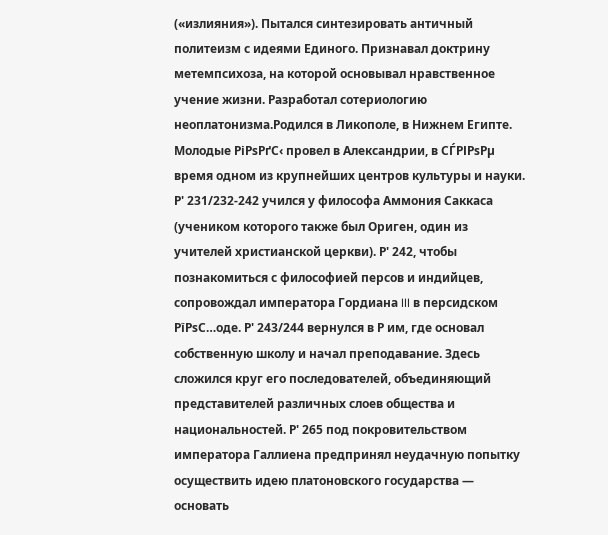(«излияния»). Пытался синтезировать античный политеизм с идеями Единого. Признавал доктрину метемпсихоза, на которой основывал нравственное учение жизни. Разработал сотериологию неоплатонизма.Родился в Ликополе, в Нижнем Египте. Молодые РіРѕРґС‹ провел в Александрии, в СЃРІРѕРµ время одном из крупнейших центров культуры и науки. Р' 231/232-242 учился у философа Аммония Саккаса (учеником которого также был Ориген, один из учителей христианской церкви). Р' 242, чтобы познакомиться с философией персов и индийцев, сопровождал императора Гордиана III в персидском РїРѕС…оде. Р' 243/244 вернулся в Р им, где основал собственную школу и начал преподавание. Здесь сложился круг его последователей, объединяющий представителей различных слоев общества и национальностей. Р' 265 под покровительством императора Галлиена предпринял неудачную попытку осуществить идею платоновского государства — основать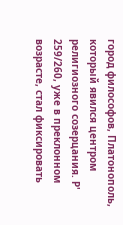город философов, Платонополь, который явился центром религиозного созерцания. Р' 259/260, уже в преклонном возрасте, стал фиксировать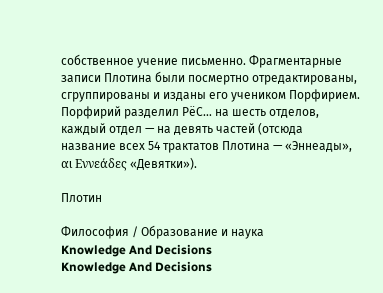собственное учение письменно. Фрагментарные записи Плотина были посмертно отредактированы, сгруппированы и изданы его учеником Порфирием. Порфирий разделил РёС… на шесть отделов, каждый отдел — на девять частей (отсюда название всех 54 трактатов Плотина — «Эннеады», αι Εννεάδες «Девятки»).

Плотин

Философия / Образование и наука
Knowledge And Decisions
Knowledge And Decisions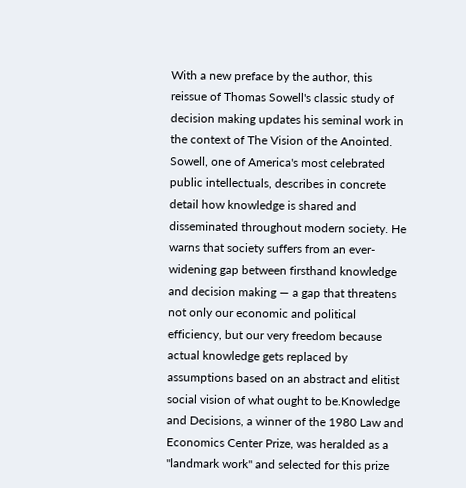With a new preface by the author, this reissue of Thomas Sowell's classic study of decision making updates his seminal work in the context of The Vision of the Anointed. Sowell, one of America's most celebrated public intellectuals, describes in concrete detail how knowledge is shared and disseminated throughout modern society. He warns that society suffers from an ever-widening gap between firsthand knowledge and decision making — a gap that threatens not only our economic and political efficiency, but our very freedom because actual knowledge gets replaced by assumptions based on an abstract and elitist social vision of what ought to be.Knowledge and Decisions, a winner of the 1980 Law and Economics Center Prize, was heralded as a "landmark work" and selected for this prize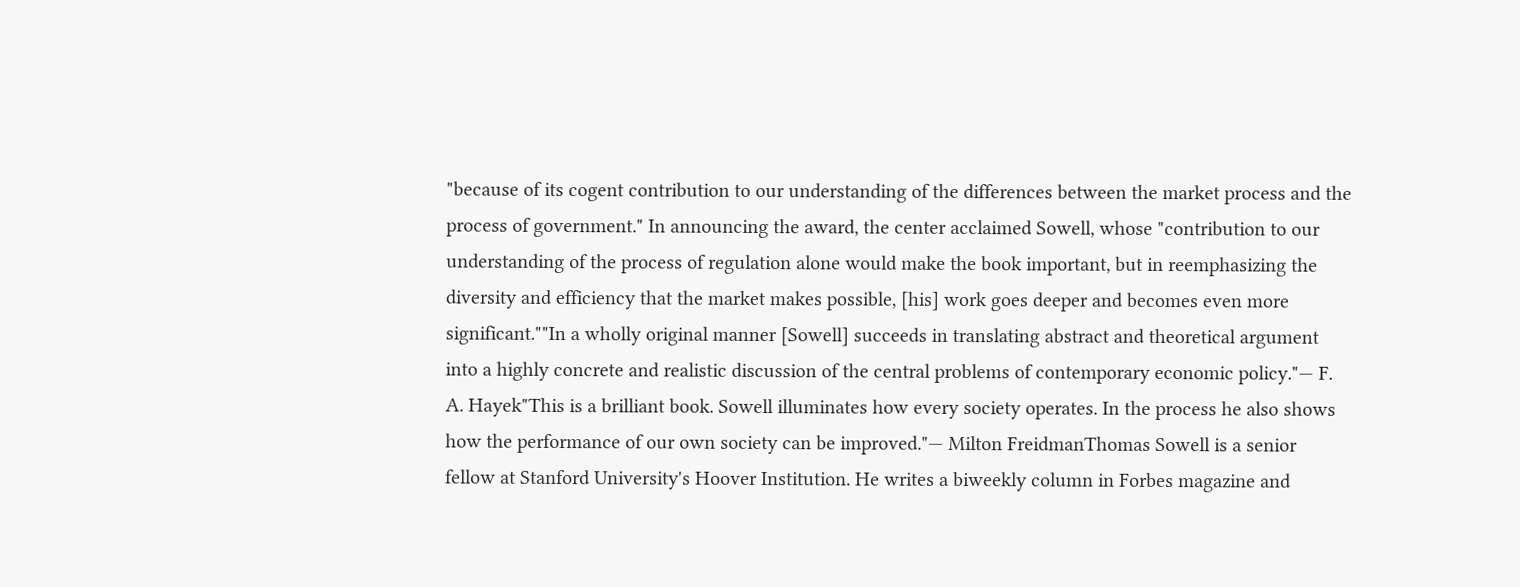"because of its cogent contribution to our understanding of the differences between the market process and the process of government." In announcing the award, the center acclaimed Sowell, whose "contribution to our understanding of the process of regulation alone would make the book important, but in reemphasizing the diversity and efficiency that the market makes possible, [his] work goes deeper and becomes even more significant.""In a wholly original manner [Sowell] succeeds in translating abstract and theoretical argument into a highly concrete and realistic discussion of the central problems of contemporary economic policy."— F. A. Hayek"This is a brilliant book. Sowell illuminates how every society operates. In the process he also shows how the performance of our own society can be improved."— Milton FreidmanThomas Sowell is a senior fellow at Stanford University's Hoover Institution. He writes a biweekly column in Forbes magazine and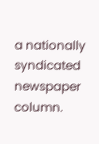a nationally syndicated newspaper column.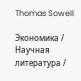Thomas Sowell

Экономика / Научная литература /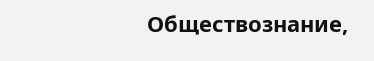Обществознание,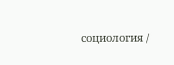социология /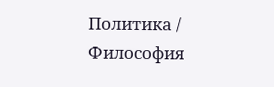Политика / Философия